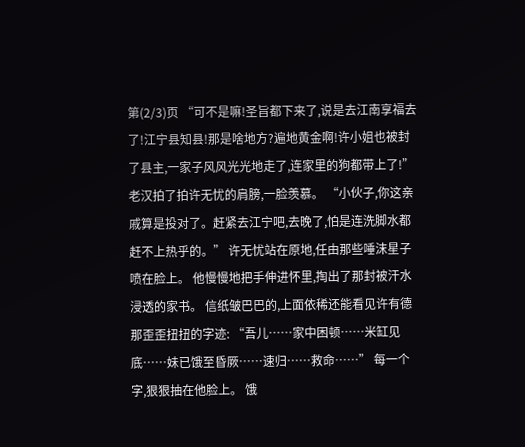第(2/3)页 “可不是嘛!圣旨都下来了,说是去江南享福去了!江宁县知县!那是啥地方?遍地黄金啊!许小姐也被封了县主,一家子风风光光地走了,连家里的狗都带上了!” 老汉拍了拍许无忧的肩膀,一脸羡慕。 “小伙子,你这亲戚算是投对了。赶紧去江宁吧,去晚了,怕是连洗脚水都赶不上热乎的。” 许无忧站在原地,任由那些唾沫星子喷在脸上。 他慢慢地把手伸进怀里,掏出了那封被汗水浸透的家书。 信纸皱巴巴的,上面依稀还能看见许有德那歪歪扭扭的字迹: “吾儿……家中困顿……米缸见底……妹已饿至昏厥……速归……救命……” 每一个字,狠狠抽在他脸上。 饿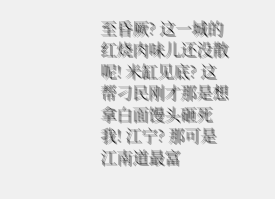至昏厥? 这一城的红烧肉味儿还没散呢! 米缸见底? 这帮刁民刚才那是想拿白面馒头砸死我! 江宁? 那可是江南道最富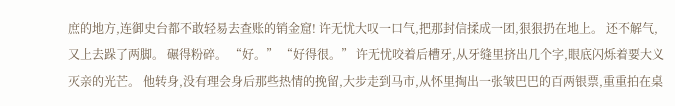庶的地方,连御史台都不敢轻易去查账的销金窟! 许无忧大叹一口气,把那封信揉成一团,狠狠扔在地上。 还不解气,又上去跺了两脚。 碾得粉碎。 “好。” “好得很。” 许无忧咬着后槽牙,从牙缝里挤出几个字,眼底闪烁着要大义灭亲的光芒。 他转身,没有理会身后那些热情的挽留,大步走到马市,从怀里掏出一张皱巴巴的百两银票,重重拍在桌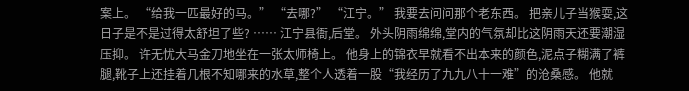案上。 “给我一匹最好的马。” “去哪?” “江宁。” 我要去问问那个老东西。 把亲儿子当猴耍,这日子是不是过得太舒坦了些? …… 江宁县衙,后堂。 外头阴雨绵绵,堂内的气氛却比这阴雨天还要潮湿压抑。 许无忧大马金刀地坐在一张太师椅上。 他身上的锦衣早就看不出本来的颜色,泥点子糊满了裤腿,靴子上还挂着几根不知哪来的水草,整个人透着一股“我经历了九九八十一难”的沧桑感。 他就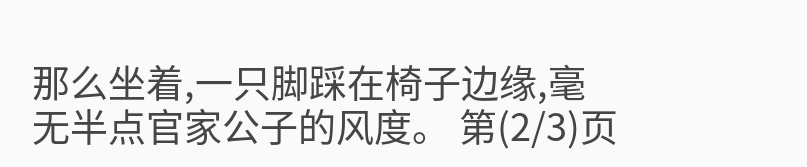那么坐着,一只脚踩在椅子边缘,毫无半点官家公子的风度。 第(2/3)页